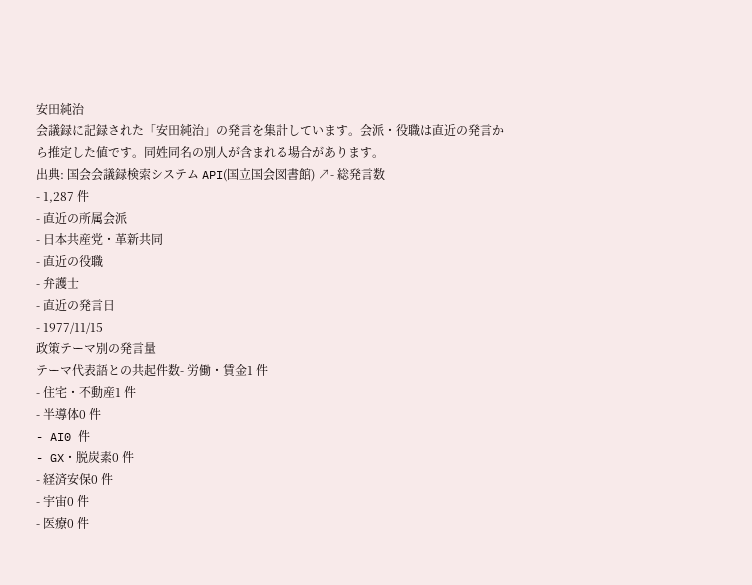安田純治
会議録に記録された「安田純治」の発言を集計しています。会派・役職は直近の発言から推定した値です。同姓同名の別人が含まれる場合があります。
出典: 国会会議録検索システム API(国立国会図書館) ↗- 総発言数
- 1,287 件
- 直近の所属会派
- 日本共産党・革新共同
- 直近の役職
- 弁護士
- 直近の発言日
- 1977/11/15
政策テーマ別の発言量
テーマ代表語との共起件数- 労働・賃金1 件
- 住宅・不動産1 件
- 半導体0 件
- AI0 件
- GX・脱炭素0 件
- 経済安保0 件
- 宇宙0 件
- 医療0 件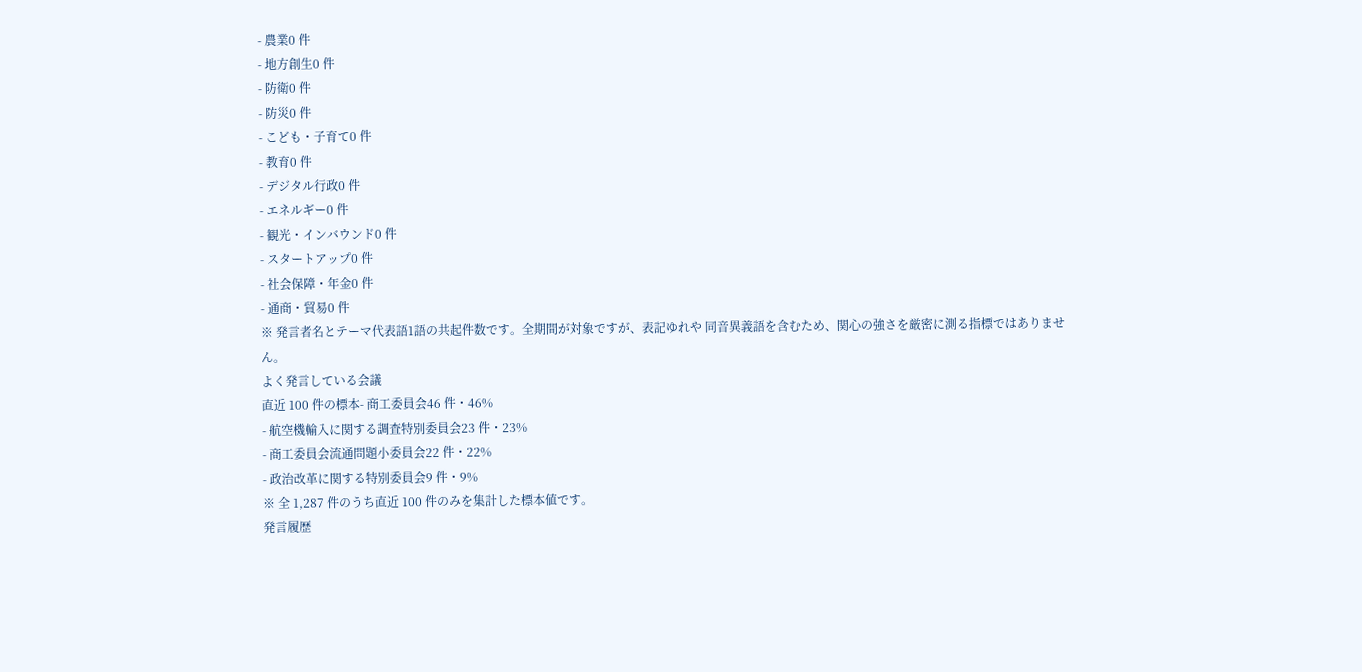- 農業0 件
- 地方創生0 件
- 防衛0 件
- 防災0 件
- こども・子育て0 件
- 教育0 件
- デジタル行政0 件
- エネルギー0 件
- 観光・インバウンド0 件
- スタートアップ0 件
- 社会保障・年金0 件
- 通商・貿易0 件
※ 発言者名とテーマ代表語1語の共起件数です。全期間が対象ですが、表記ゆれや 同音異義語を含むため、関心の強さを厳密に測る指標ではありません。
よく発言している会議
直近 100 件の標本- 商工委員会46 件・46%
- 航空機輸入に関する調査特別委員会23 件・23%
- 商工委員会流通問題小委員会22 件・22%
- 政治改革に関する特別委員会9 件・9%
※ 全 1,287 件のうち直近 100 件のみを集計した標本値です。
発言履歴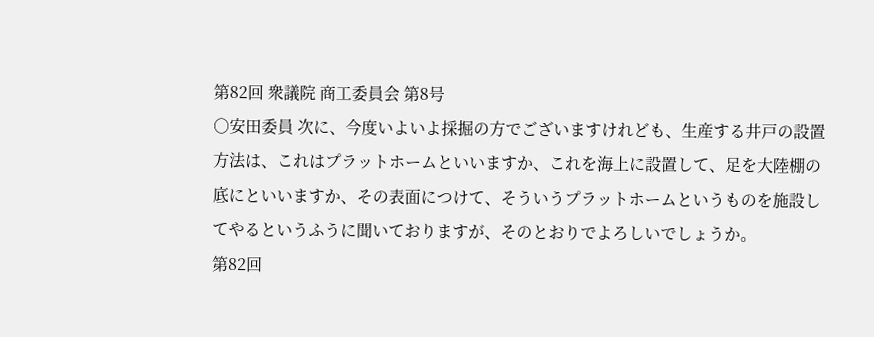第82回 衆議院 商工委員会 第8号
○安田委員 次に、今度いよいよ採掘の方でございますけれども、生産する井戸の設置方法は、これはプラットホームといいますか、これを海上に設置して、足を大陸棚の底にといいますか、その表面につけて、そういうプラットホームというものを施設してやるというふうに聞いておりますが、そのとおりでよろしいでしょうか。
第82回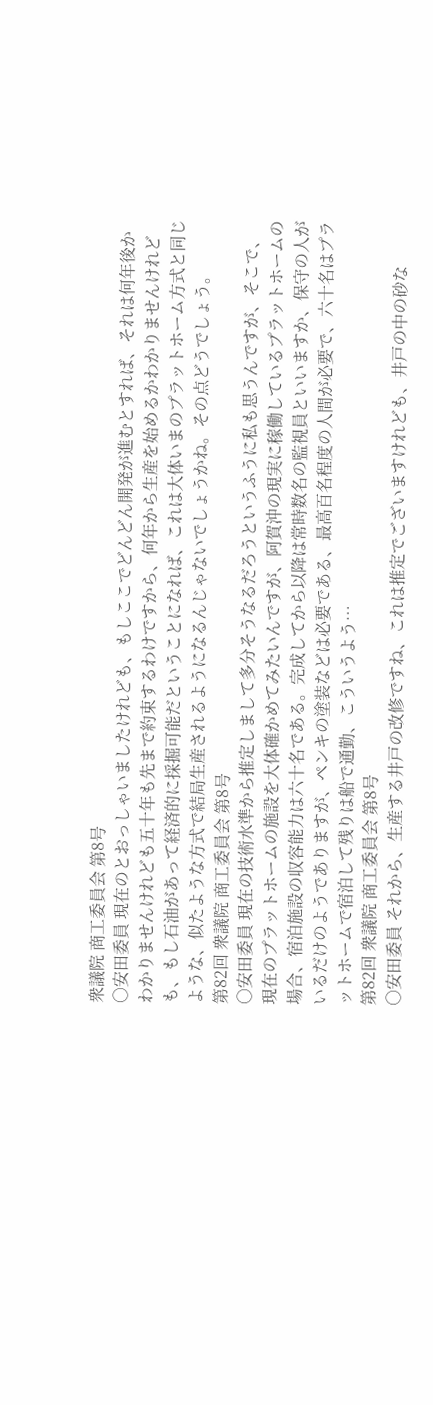衆議院 商工委員会 第8号
○安田委員 現在のとおっしゃいましたけれども、もしここでどんどん開発が進むとすれば、それは何年後かわかりませんけれども五十年も先まで約束するわけですから、何年から生産を始めるかわかりませんけれども、もし石油があって経済的に採掘可能だということになれば、これは大体いまのプラットホーム方式と同じような、似たような方式で結局生産されるようになるんじゃないでしょうかね。その点どうでしょう。
第82回 衆議院 商工委員会 第8号
○安田委員 現在の技術水準から推定しまして多分そうなるだろうというふうに私も思うんですが、そこで、現在のプラットホームの施設を大体確かめてみたいんですが、阿賀沖の現実に稼働しているプラットホームの場合、宿泊施設の収容能力は六十名である。完成してから以降は常時数名の監視員といいますか、保守の人がいるだけのようでありますが、ペンキの塗装などは必要である、最高百名程度の人間が必要で、六十名はプラットホームで宿泊して残りは船で通勤、こういうよう…
第82回 衆議院 商工委員会 第8号
○安田委員 それから、生産する井戸の改修ですね、これは推定でございますけれども、井戸の中の砂な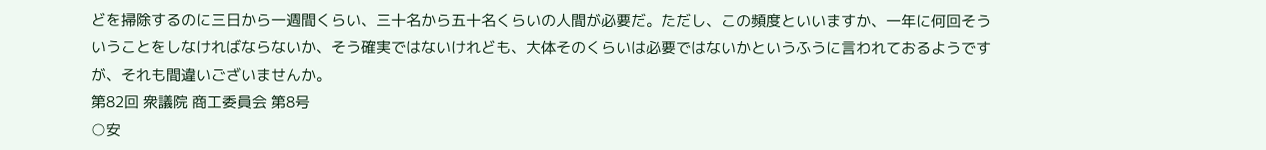どを掃除するのに三日から一週間くらい、三十名から五十名くらいの人間が必要だ。ただし、この頻度といいますか、一年に何回そういうことをしなければならないか、そう確実ではないけれども、大体そのくらいは必要ではないかというふうに言われておるようですが、それも間違いございませんか。
第82回 衆議院 商工委員会 第8号
○安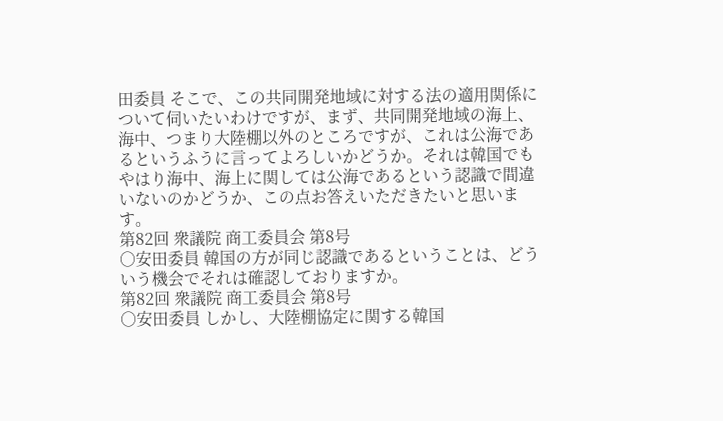田委員 そこで、この共同開発地域に対する法の適用関係について伺いたいわけですが、まず、共同開発地域の海上、海中、つまり大陸棚以外のところですが、これは公海であるというふうに言ってよろしいかどうか。それは韓国でもやはり海中、海上に関しては公海であるという認識で間違いないのかどうか、この点お答えいただきたいと思います。
第82回 衆議院 商工委員会 第8号
○安田委員 韓国の方が同じ認識であるということは、どういう機会でそれは確認しておりますか。
第82回 衆議院 商工委員会 第8号
○安田委員 しかし、大陸棚協定に関する韓国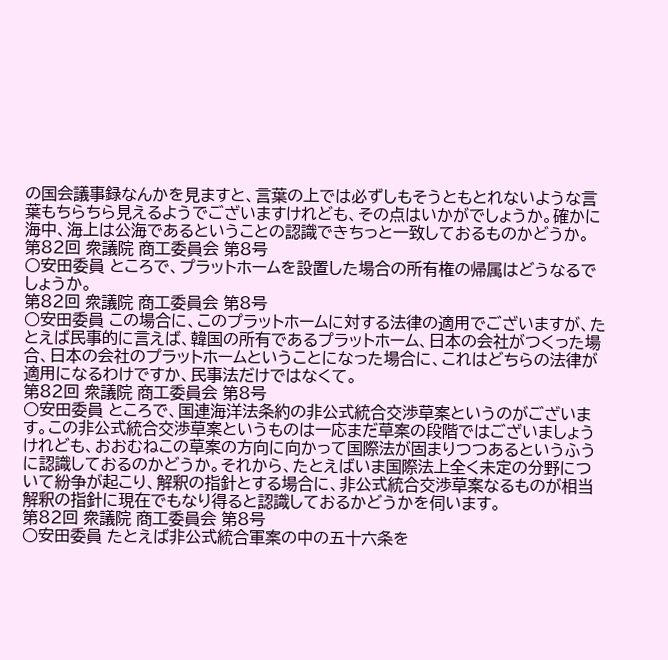の国会議事録なんかを見ますと、言葉の上では必ずしもそうともとれないような言葉もちらちら見えるようでございますけれども、その点はいかがでしょうか。確かに海中、海上は公海であるということの認識できちっと一致しておるものかどうか。
第82回 衆議院 商工委員会 第8号
○安田委員 ところで、プラットホームを設置した場合の所有権の帰属はどうなるでしょうか。
第82回 衆議院 商工委員会 第8号
○安田委員 この場合に、このプラットホームに対する法律の適用でございますが、たとえば民事的に言えば、韓国の所有であるプラットホーム、日本の会社がつくった場合、日本の会社のプラットホームということになった場合に、これはどちらの法律が適用になるわけですか、民事法だけではなくて。
第82回 衆議院 商工委員会 第8号
○安田委員 ところで、国連海洋法条約の非公式統合交渉草案というのがございます。この非公式統合交渉草案というものは一応まだ草案の段階ではございましょうけれども、おおむねこの草案の方向に向かって国際法が固まりつつあるというふうに認識しておるのかどうか。それから、たとえばいま国際法上全く未定の分野について紛争が起こり、解釈の指針とする場合に、非公式統合交渉草案なるものが相当解釈の指針に現在でもなり得ると認識しておるかどうかを伺います。
第82回 衆議院 商工委員会 第8号
○安田委員 たとえば非公式統合軍案の中の五十六条を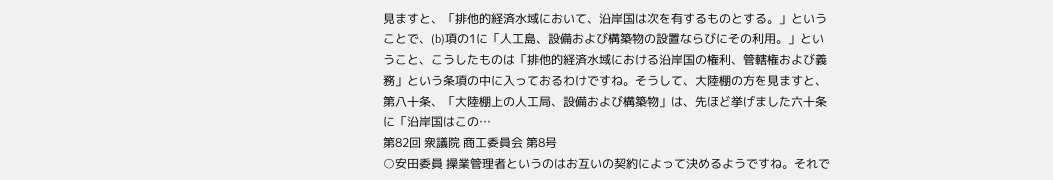見ますと、「排他的経済水域において、沿岸国は次を有するものとする。」ということで、(b)項の1に「人工島、設備および構築物の設置ならびにその利用。」ということ、こうしたものは「排他的経済水域における沿岸国の権利、管轄権および義務」という条項の中に入っておるわけですね。そうして、大陸棚の方を見ますと、第八十条、「大陸棚上の人工局、設備および構築物」は、先ほど挙げました六十条に「沿岸国はこの…
第82回 衆議院 商工委員会 第8号
○安田委員 操業管理者というのはお互いの契約によって決めるようですね。それで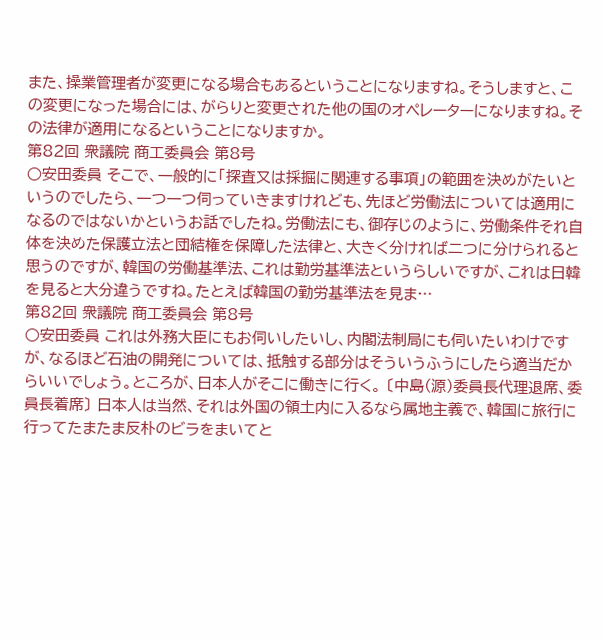また、操業管理者が変更になる場合もあるということになりますね。そうしますと、この変更になった場合には、がらりと変更された他の国のオペレーターになりますね。その法律が適用になるということになりますか。
第82回 衆議院 商工委員会 第8号
○安田委員 そこで、一般的に「探査又は採掘に関連する事項」の範囲を決めがたいというのでしたら、一つ一つ伺っていきますけれども、先ほど労働法については適用になるのではないかというお話でしたね。労働法にも、御存じのように、労働条件それ自体を決めた保護立法と団結権を保障した法律と、大きく分ければ二つに分けられると思うのですが、韓国の労働基準法、これは勤労基準法というらしいですが、これは日韓を見ると大分違うですね。たとえば韓国の勤労基準法を見ま…
第82回 衆議院 商工委員会 第8号
○安田委員 これは外務大臣にもお伺いしたいし、内閣法制局にも伺いたいわけですが、なるほど石油の開発については、抵触する部分はそういうふうにしたら適当だからいいでしょう。ところが、日本人がそこに働きに行く。 〔中島(源)委員長代理退席、委員長着席〕 日本人は当然、それは外国の領土内に入るなら属地主義で、韓国に旅行に行ってたまたま反朴のビラをまいてと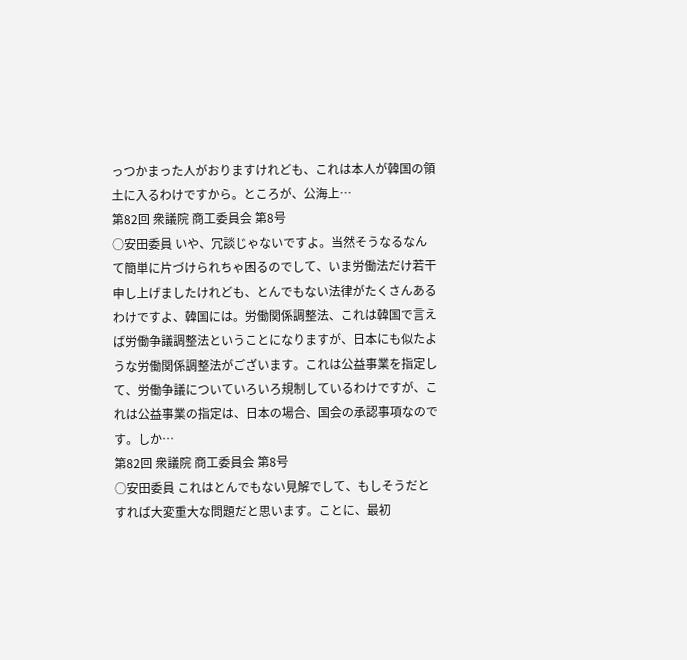っつかまった人がおりますけれども、これは本人が韓国の領土に入るわけですから。ところが、公海上…
第82回 衆議院 商工委員会 第8号
○安田委員 いや、冗談じゃないですよ。当然そうなるなんて簡単に片づけられちゃ困るのでして、いま労働法だけ若干申し上げましたけれども、とんでもない法律がたくさんあるわけですよ、韓国には。労働関係調整法、これは韓国で言えば労働争議調整法ということになりますが、日本にも似たような労働関係調整法がございます。これは公益事業を指定して、労働争議についていろいろ規制しているわけですが、これは公益事業の指定は、日本の場合、国会の承認事項なのです。しか…
第82回 衆議院 商工委員会 第8号
○安田委員 これはとんでもない見解でして、もしそうだとすれば大変重大な問題だと思います。ことに、最初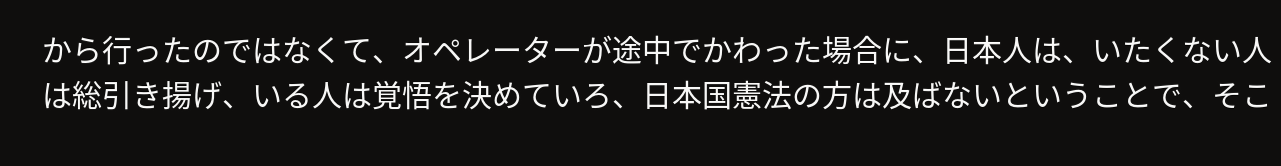から行ったのではなくて、オペレーターが途中でかわった場合に、日本人は、いたくない人は総引き揚げ、いる人は覚悟を決めていろ、日本国憲法の方は及ばないということで、そこ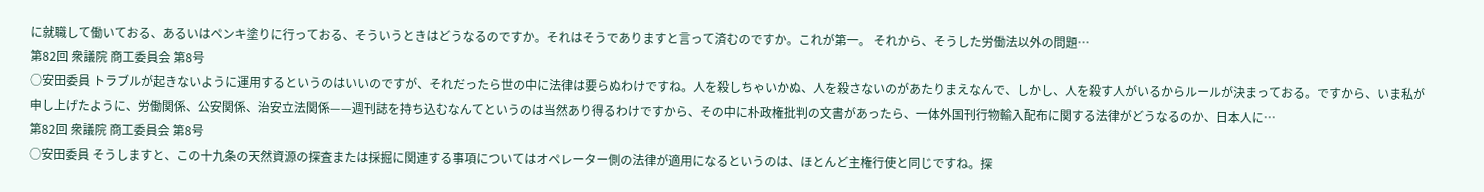に就職して働いておる、あるいはペンキ塗りに行っておる、そういうときはどうなるのですか。それはそうでありますと言って済むのですか。これが第一。 それから、そうした労働法以外の問題…
第82回 衆議院 商工委員会 第8号
○安田委員 トラブルが起きないように運用するというのはいいのですが、それだったら世の中に法律は要らぬわけですね。人を殺しちゃいかぬ、人を殺さないのがあたりまえなんで、しかし、人を殺す人がいるからルールが決まっておる。ですから、いま私が申し上げたように、労働関係、公安関係、治安立法関係——週刊誌を持ち込むなんてというのは当然あり得るわけですから、その中に朴政権批判の文書があったら、一体外国刊行物輸入配布に関する法律がどうなるのか、日本人に…
第82回 衆議院 商工委員会 第8号
○安田委員 そうしますと、この十九条の天然資源の探査または採掘に関連する事項についてはオペレーター側の法律が適用になるというのは、ほとんど主権行使と同じですね。探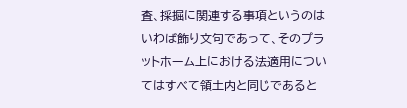査、採掘に関連する事項というのはいわば飾り文句であって、そのプラットホーム上における法適用についてはすべて領土内と同じであると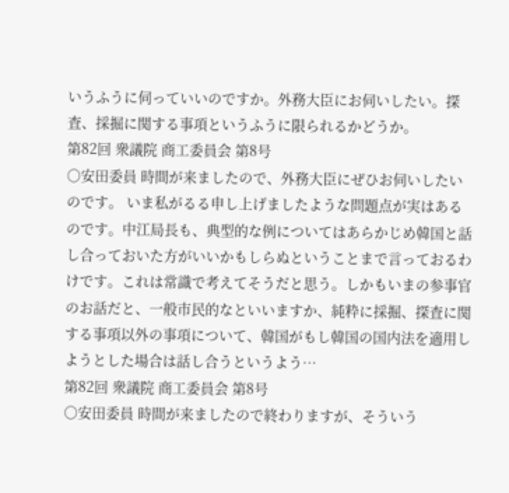いうふうに伺っていいのですか。外務大臣にお伺いしたい。探査、採掘に関する事項というふうに限られるかどうか。
第82回 衆議院 商工委員会 第8号
○安田委員 時間が来ましたので、外務大臣にぜひお伺いしたいのです。 いま私がるる申し上げましたような問題点が実はあるのです。中江局長も、典型的な例についてはあらかじめ韓国と話し合っておいた方がいいかもしらぬということまで言っておるわけです。これは常識で考えてそうだと思う。しかもいまの参事官のお話だと、一般市民的なといいますか、純粋に採掘、探査に関する事項以外の事項について、韓国がもし韓国の国内法を適用しようとした場合は話し合うというよう…
第82回 衆議院 商工委員会 第8号
○安田委員 時間が来ましたので終わりますが、そういう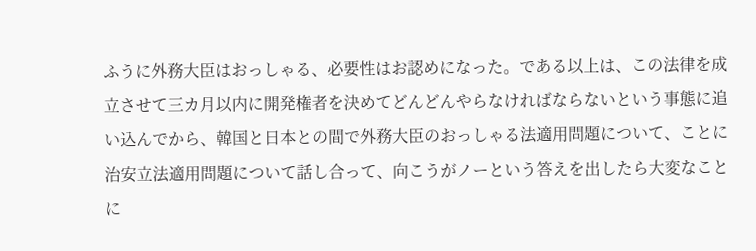ふうに外務大臣はおっしゃる、必要性はお認めになった。である以上は、この法律を成立させて三カ月以内に開発権者を決めてどんどんやらなければならないという事態に追い込んでから、韓国と日本との間で外務大臣のおっしゃる法適用問題について、ことに治安立法適用問題について話し合って、向こうがノーという答えを出したら大変なことに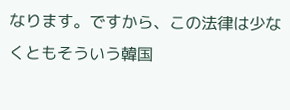なります。ですから、この法律は少なくともそういう韓国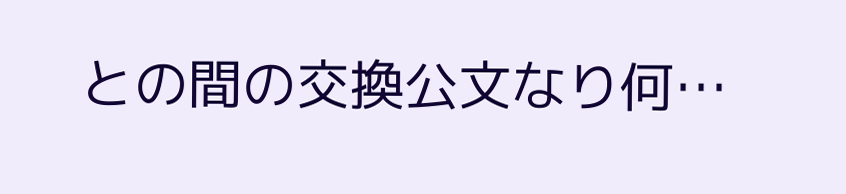との間の交換公文なり何…